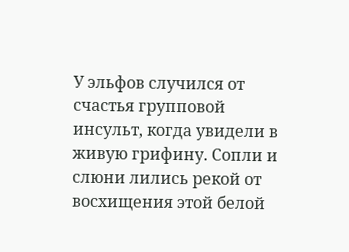У эльфов случился от счастья групповой инсульт, когда увидели в живую грифину. Сопли и слюни лились рекой от восхищения этой белой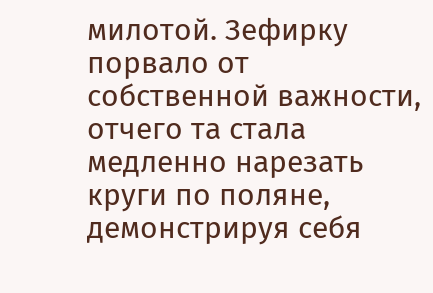милотой. Зефирку порвало от собственной важности, отчего та стала медленно нарезать круги по поляне, демонстрируя себя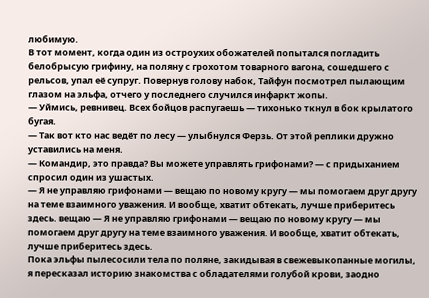любимую.
В тот момент, когда один из остроухих обожателей попытался погладить белобрысую грифину, на поляну с грохотом товарного вагона, сошедшего с рельсов, упал её супруг. Повернув голову набок, Тайфун посмотрел пылающим глазом на эльфа, отчего у последнего случился инфаркт жопы.
— Уймись, ревнивец. Всех бойцов распугаешь — тихонько ткнул в бок крылатого бугая.
— Так вот кто нас ведёт по лесу — улыбнулся Ферзь. От этой реплики дружно уставились на меня.
— Командир, это правда? Вы можете управлять грифонами? — с придыханием спросил один из ушастых.
— Я не управляю грифонами — вещаю по новому кругу — мы помогаем друг другу на теме взаимного уважения. И вообще, хватит обтекать, лучше приберитесь здесь. вещаю — Я не управляю грифонами — вещаю по новому кругу — мы помогаем друг другу на теме взаимного уважения. И вообще, хватит обтекать, лучше приберитесь здесь.
Пока эльфы пылесосили тела по поляне, закидывая в свежевыкопанные могилы, я пересказал историю знакомства с обладателями голубой крови, заодно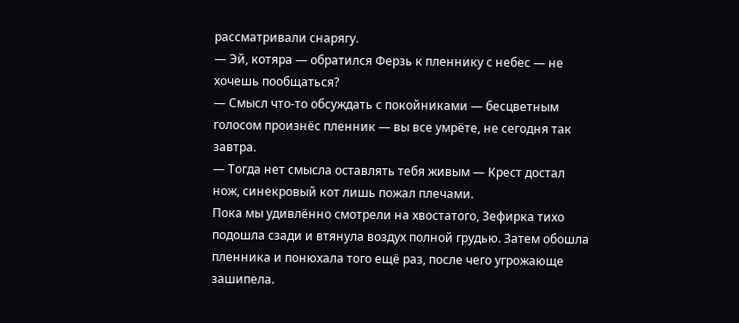рассматривали снарягу.
— Эй, котяра — обратился Ферзь к пленнику с небес — не хочешь пообщаться?
— Смысл что-то обсуждать с покойниками — бесцветным голосом произнёс пленник — вы все умрёте, не сегодня так завтра.
— Тогда нет смысла оставлять тебя живым — Крест достал нож, синекровый кот лишь пожал плечами.
Пока мы удивлённо смотрели на хвостатого, Зефирка тихо подошла сзади и втянула воздух полной грудью. Затем обошла пленника и понюхала того ещё раз, после чего угрожающе зашипела.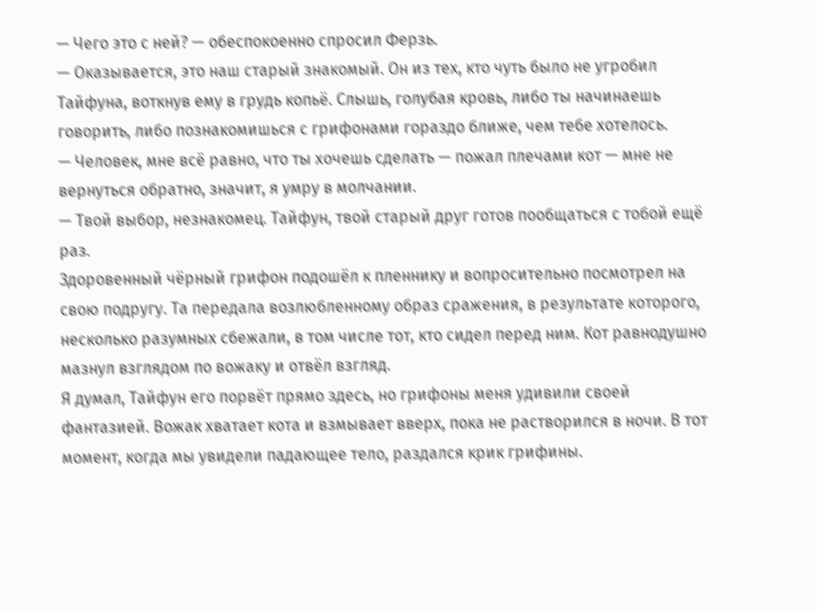— Чего это с ней? — обеспокоенно спросил Ферзь.
— Оказывается, это наш старый знакомый. Он из тех, кто чуть было не угробил Тайфуна, воткнув ему в грудь копьё. Слышь, голубая кровь, либо ты начинаешь говорить, либо познакомишься с грифонами гораздо ближе, чем тебе хотелось.
— Человек, мне всё равно, что ты хочешь сделать — пожал плечами кот — мне не вернуться обратно, значит, я умру в молчании.
— Твой выбор, незнакомец. Тайфун, твой старый друг готов пообщаться с тобой ещё раз.
Здоровенный чёрный грифон подошёл к пленнику и вопросительно посмотрел на свою подругу. Та передала возлюбленному образ сражения, в результате которого, несколько разумных сбежали, в том числе тот, кто сидел перед ним. Кот равнодушно мазнул взглядом по вожаку и отвёл взгляд.
Я думал, Тайфун его порвёт прямо здесь, но грифоны меня удивили своей фантазией. Вожак хватает кота и взмывает вверх, пока не растворился в ночи. В тот момент, когда мы увидели падающее тело, раздался крик грифины.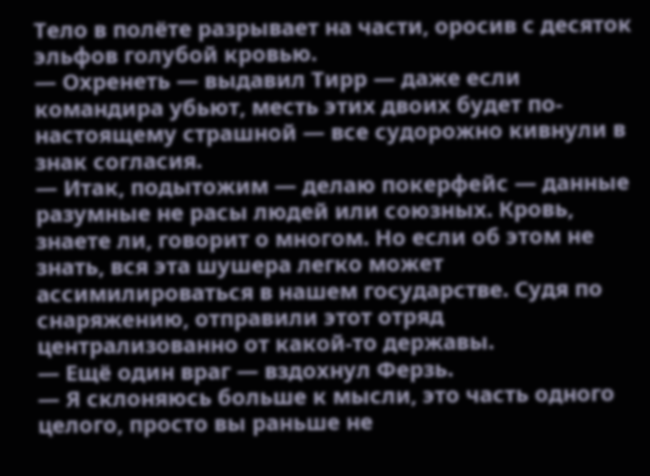Тело в полёте разрывает на части, оросив с десяток эльфов голубой кровью.
— Охренеть — выдавил Тирр — даже если командира убьют, месть этих двоих будет по-настоящему страшной — все судорожно кивнули в знак согласия.
— Итак, подытожим — делаю покерфейс — данные разумные не расы людей или союзных. Кровь, знаете ли, говорит о многом. Но если об этом не знать, вся эта шушера легко может ассимилироваться в нашем государстве. Судя по снаряжению, отправили этот отряд централизованно от какой-то державы.
— Ещё один враг — вздохнул Ферзь.
— Я склоняюсь больше к мысли, это часть одного целого, просто вы раньше не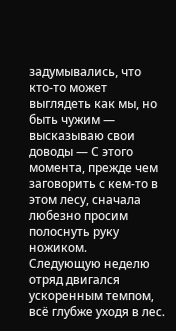задумывались, что кто-то может выглядеть как мы, но быть чужим — высказываю свои доводы — С этого момента, прежде чем заговорить с кем-то в этом лесу, сначала любезно просим полоснуть руку ножиком.
Следующую неделю отряд двигался ускоренным темпом, всё глубже уходя в лес.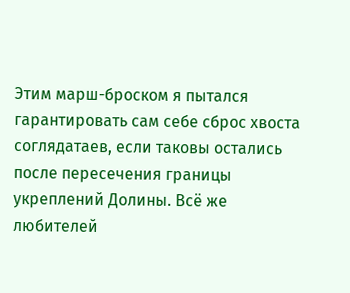Этим марш-броском я пытался гарантировать сам себе сброс хвоста соглядатаев, если таковы остались после пересечения границы укреплений Долины. Всё же любителей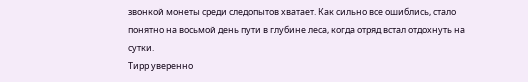звонкой монеты среди следопытов хватает. Как сильно все ошиблись, стало понятно на восьмой день пути в глубине леса, когда отряд встал отдохнуть на сутки.
Тирр уверенно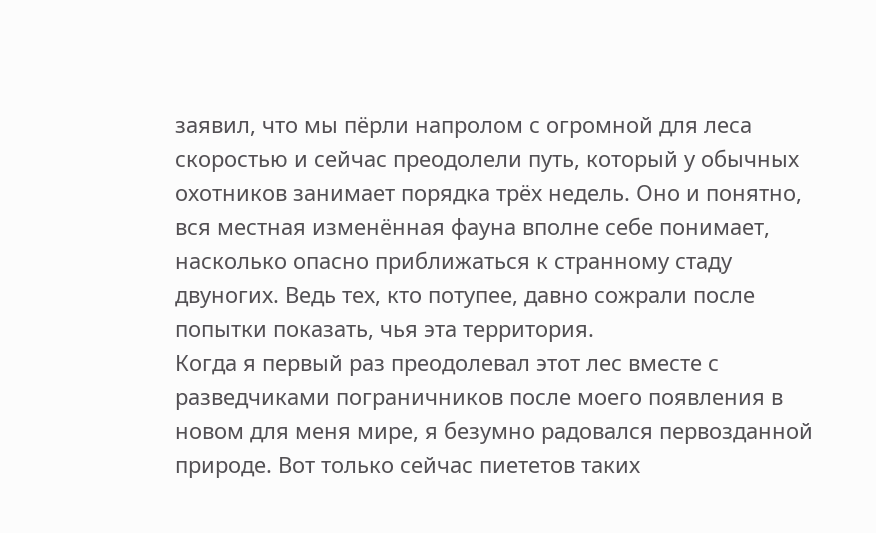заявил, что мы пёрли напролом с огромной для леса скоростью и сейчас преодолели путь, который у обычных охотников занимает порядка трёх недель. Оно и понятно, вся местная изменённая фауна вполне себе понимает, насколько опасно приближаться к странному стаду двуногих. Ведь тех, кто потупее, давно сожрали после попытки показать, чья эта территория.
Когда я первый раз преодолевал этот лес вместе с разведчиками пограничников после моего появления в новом для меня мире, я безумно радовался первозданной природе. Вот только сейчас пиететов таких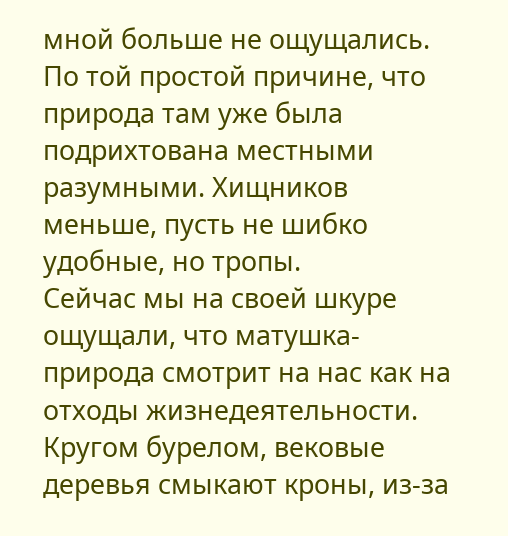мной больше не ощущались. По той простой причине, что природа там уже была подрихтована местными разумными. Хищников меньше, пусть не шибко удобные, но тропы.
Сейчас мы на своей шкуре ощущали, что матушка-природа смотрит на нас как на отходы жизнедеятельности. Кругом бурелом, вековые деревья смыкают кроны, из-за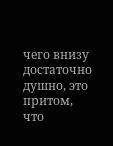чего внизу достаточно душно, это притом, что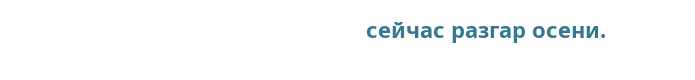сейчас разгар осени.